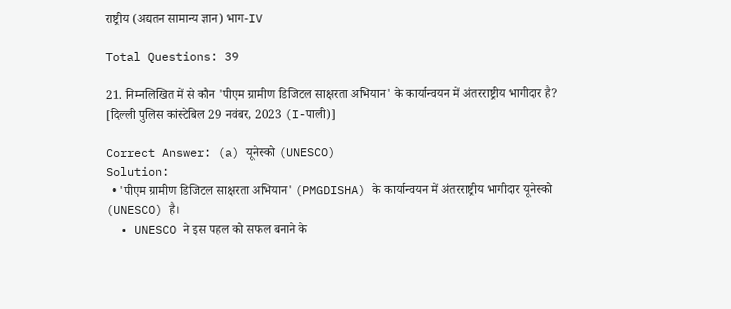राष्ट्रीय (अद्यतन सामान्य ज्ञान) भाग-IV

Total Questions: 39

21. निम्नलिखित में से कौन 'पीएम ग्रामीण डिजिटल साक्षरता अभियान' के कार्यान्वयन में अंतरराष्ट्रीय भागीदार है? [दिल्ली पुलिस कांस्टेबिल 29 नवंबर, 2023 (I-पाली)]

Correct Answer: (a) यूनेस्को (UNESCO)
Solution:
  • 'पीएम ग्रामीण डिजिटल साक्षरता अभियान' (PMGDISHA) के कार्यान्वयन में अंतरराष्ट्रीय भागीदार यूनेस्को (UNESCO) है।
  • UNESCO ने इस पहल को सफल बनाने के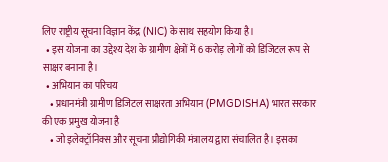लिए राष्ट्रीय सूचना विज्ञान केंद्र (NIC) के साथ सहयोग किया है।
  • इस योजना का उद्देश्य देश के ग्रामीण क्षेत्रों में 6 करोड़ लोगों को डिजिटल रूप से साक्षर बनाना है।
  • अभियान का परिचय
    • प्रधानमंत्री ग्रामीण डिजिटल साक्षरता अभियान (PMGDISHA) भारत सरकार की एक प्रमुख योजना है
    • जो इलेक्ट्रॉनिक्स और सूचना प्रौद्योगिकी मंत्रालय द्वारा संचालित है। इसका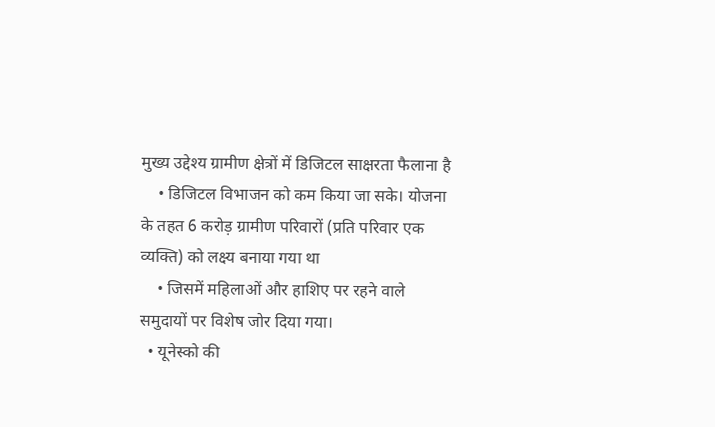मुख्य उद्देश्य ग्रामीण क्षेत्रों में डिजिटल साक्षरता फैलाना है
    • डिजिटल विभाजन को कम किया जा सके। योजना के तहत 6 करोड़ ग्रामीण परिवारों (प्रति परिवार एक व्यक्ति) को लक्ष्य बनाया गया था
    • जिसमें महिलाओं और हाशिए पर रहने वाले समुदायों पर विशेष जोर दिया गया।
  • यूनेस्को की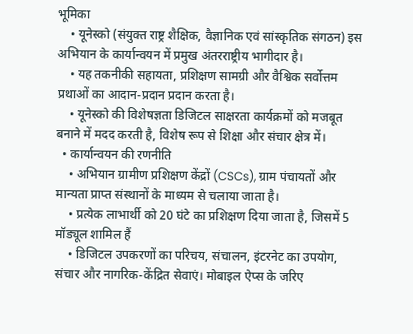भूमिका
    • यूनेस्को (संयुक्त राष्ट्र शैक्षिक, वैज्ञानिक एवं सांस्कृतिक संगठन) इस अभियान के कार्यान्वयन में प्रमुख अंतरराष्ट्रीय भागीदार है।
    • यह तकनीकी सहायता, प्रशिक्षण सामग्री और वैश्विक सर्वोत्तम प्रथाओं का आदान-प्रदान प्रदान करता है।
    • यूनेस्को की विशेषज्ञता डिजिटल साक्षरता कार्यक्रमों को मजबूत बनाने में मदद करती है, विशेष रूप से शिक्षा और संचार क्षेत्र में।
  • कार्यान्वयन की रणनीति
    • अभियान ग्रामीण प्रशिक्षण केंद्रों (CSCs), ग्राम पंचायतों और मान्यता प्राप्त संस्थानों के माध्यम से चलाया जाता है।
    • प्रत्येक लाभार्थी को 20 घंटे का प्रशिक्षण दिया जाता है, जिसमें 5 मॉड्यूल शामिल हैं
    • डिजिटल उपकरणों का परिचय, संचालन, इंटरनेट का उपयोग, संचार और नागरिक-केंद्रित सेवाएं। मोबाइल ऐप्स के जरिए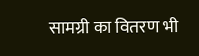सामग्री का वितरण भी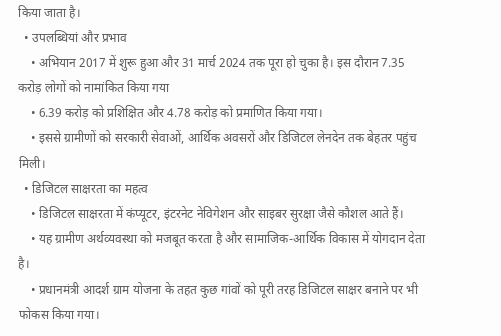किया जाता है।
  • उपलब्धियां और प्रभाव
    • अभियान 2017 में शुरू हुआ और 31 मार्च 2024 तक पूरा हो चुका है। इस दौरान 7.35 करोड़ लोगों को नामांकित किया गया
    • 6.39 करोड़ को प्रशिक्षित और 4.78 करोड़ को प्रमाणित किया गया।
    • इससे ग्रामीणों को सरकारी सेवाओं, आर्थिक अवसरों और डिजिटल लेनदेन तक बेहतर पहुंच मिली।
  • डिजिटल साक्षरता का महत्व
    • डिजिटल साक्षरता में कंप्यूटर, इंटरनेट नेविगेशन और साइबर सुरक्षा जैसे कौशल आते हैं।
    • यह ग्रामीण अर्थव्यवस्था को मजबूत करता है और सामाजिक-आर्थिक विकास में योगदान देता है।
    • प्रधानमंत्री आदर्श ग्राम योजना के तहत कुछ गांवों को पूरी तरह डिजिटल साक्षर बनाने पर भी फोकस किया गया।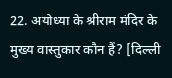22. अयोध्या के श्रीराम मंदिर के मुख्य वास्तुकार कौन हैं? [दिल्ली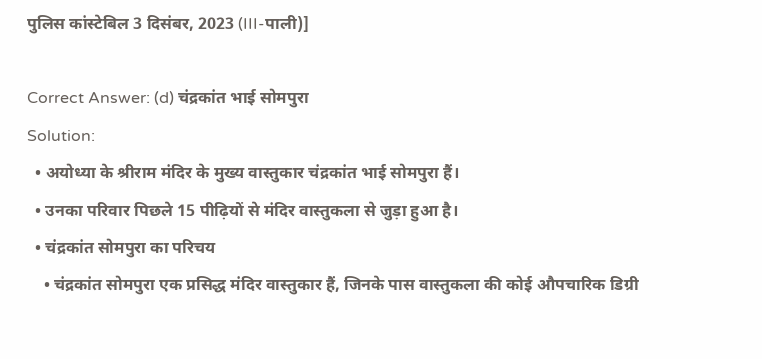पुलिस कांस्टेबिल 3 दिसंबर, 2023 (III-पाली)]

Correct Answer: (d) चंद्रकांत भाई सोमपुरा
Solution:
  • अयोध्या के श्रीराम मंदिर के मुख्य वास्तुकार चंद्रकांत भाई सोमपुरा हैं।
  • उनका परिवार पिछले 15 पीढ़ियों से मंदिर वास्तुकला से जुड़ा हुआ है।
  • चंद्रकांत सोमपुरा का परिचय
    • चंद्रकांत सोमपुरा एक प्रसिद्ध मंदिर वास्तुकार हैं, जिनके पास वास्तुकला की कोई औपचारिक डिग्री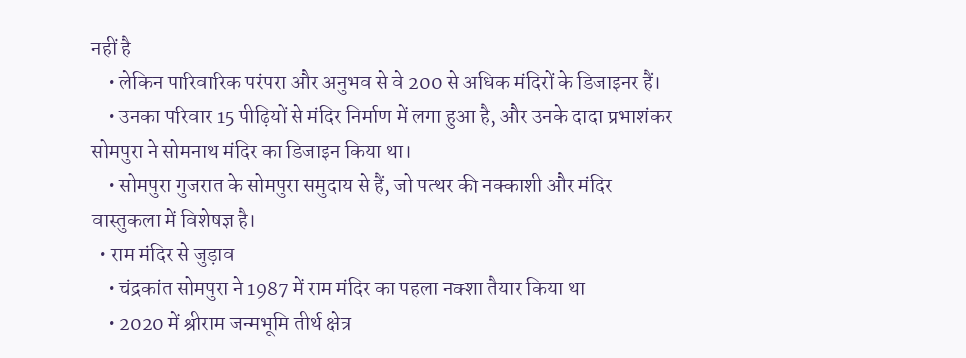नहीं है
    • लेकिन पारिवारिक परंपरा और अनुभव से वे 200 से अधिक मंदिरों के डिजाइनर हैं।
    • उनका परिवार 15 पीढ़ियों से मंदिर निर्माण में लगा हुआ है, और उनके दादा प्रभाशंकर सोमपुरा ने सोमनाथ मंदिर का डिजाइन किया था।
    • सोमपुरा गुजरात के सोमपुरा समुदाय से हैं, जो पत्थर की नक्काशी और मंदिर वास्तुकला में विशेषज्ञ है।
  • राम मंदिर से जुड़ाव
    • चंद्रकांत सोमपुरा ने 1987 में राम मंदिर का पहला नक्शा तैयार किया था
    • 2020 में श्रीराम जन्मभूमि तीर्थ क्षेत्र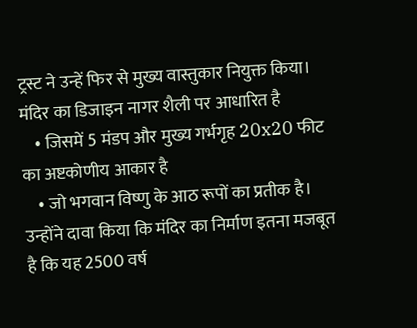ट्रस्ट ने उन्हें फिर से मुख्य वास्तुकार नियुक्त किया। मंदिर का डिजाइन नागर शैली पर आधारित है
    • जिसमें 5 मंडप और मुख्य गर्भगृह 20x20 फीट का अष्टकोणीय आकार है
    • जो भगवान विष्णु के आठ रूपों का प्रतीक है। उन्होंने दावा किया कि मंदिर का निर्माण इतना मजबूत है कि यह 2500 वर्ष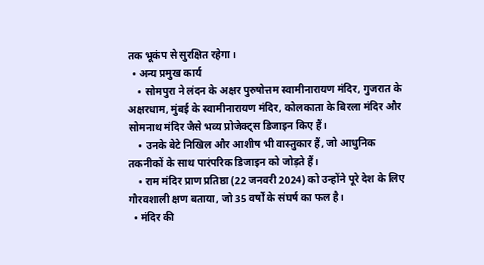तक भूकंप से सुरक्षित रहेगा।
  • अन्य प्रमुख कार्य
    • सोमपुरा ने लंदन के अक्षर पुरुषोत्तम स्वामीनारायण मंदिर, गुजरात के अक्षरधाम, मुंबई के स्वामीनारायण मंदिर, कोलकाता के बिरला मंदिर और सोमनाथ मंदिर जैसे भव्य प्रोजेक्ट्स डिजाइन किए हैं।
    • उनके बेटे निखिल और आशीष भी वास्तुकार हैं, जो आधुनिक तकनीकों के साथ पारंपरिक डिजाइन को जोड़ते हैं।
    • राम मंदिर प्राण प्रतिष्ठा (22 जनवरी 2024) को उन्होंने पूरे देश के लिए गौरवशाली क्षण बताया, जो 35 वर्षों के संघर्ष का फल है।
  • मंदिर की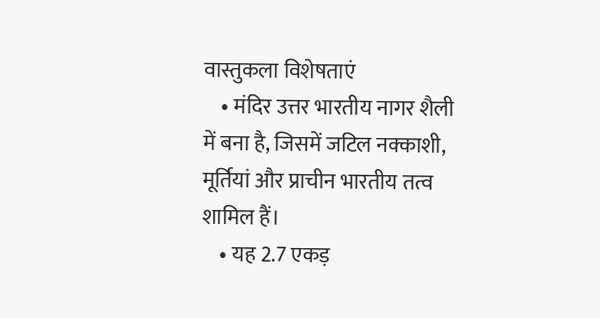वास्तुकला विशेषताएं
    • मंदिर उत्तर भारतीय नागर शैली में बना है, जिसमें जटिल नक्काशी, मूर्तियां और प्राचीन भारतीय तत्व शामिल हैं।
    • यह 2.7 एकड़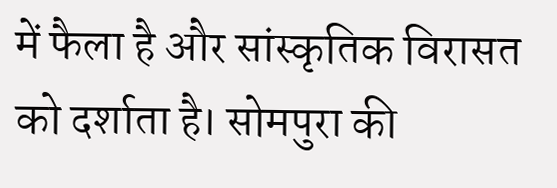में फैला है और सांस्कृतिक विरासत को दर्शाता है। सोमपुरा की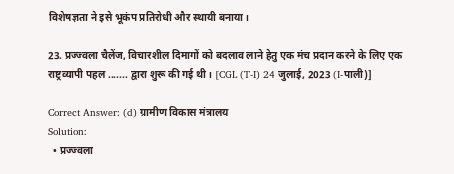विशेषज्ञता ने इसे भूकंप प्रतिरोधी और स्थायी बनाया।

23. प्रज्ज्वला चैलेंज, विचारशील दिमागों को बदलाव लाने हेतु एक मंच प्रदान करने के लिए एक राष्ट्रव्यापी पहल ....... द्वारा शुरू की गई थी। [CGL (T-I) 24 जुलाई, 2023 (I-पाली)]

Correct Answer: (d) ग्रामीण विकास मंत्रालय
Solution:
  • प्रज्ज्वला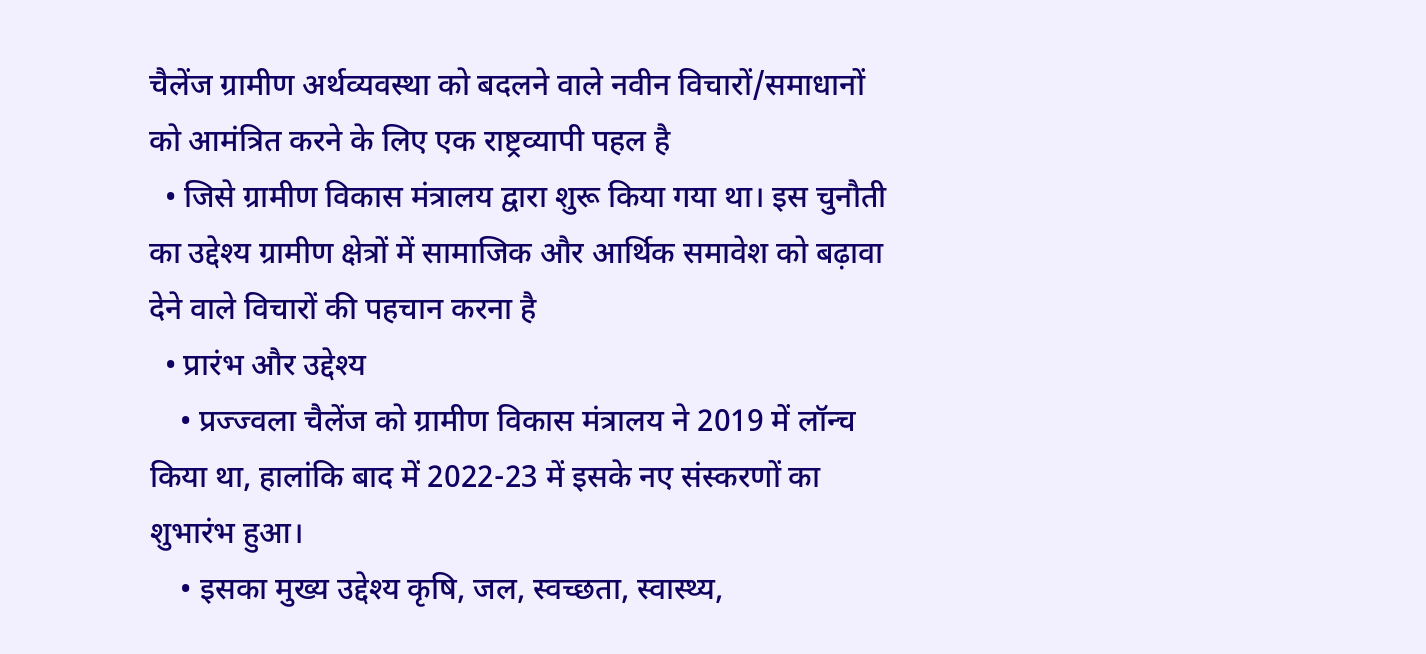चैलेंज ग्रामीण अर्थव्यवस्था को बदलने वाले नवीन विचारों/समाधानों को आमंत्रित करने के लिए एक राष्ट्रव्यापी पहल है
  • जिसे ग्रामीण विकास मंत्रालय द्वारा शुरू किया गया था। इस चुनौती का उद्देश्य ग्रामीण क्षेत्रों में सामाजिक और आर्थिक समावेश को बढ़ावा देने वाले विचारों की पहचान करना है
  • प्रारंभ और उद्देश्य
    • प्रज्ज्वला चैलेंज को ग्रामीण विकास मंत्रालय ने 2019 में लॉन्च किया था, हालांकि बाद में 2022-23 में इसके नए संस्करणों का शुभारंभ हुआ।
    • इसका मुख्य उद्देश्य कृषि, जल, स्वच्छता, स्वास्थ्य,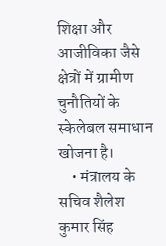शिक्षा और आजीविका जैसे क्षेत्रों में ग्रामीण चुनौतियों के स्केलेबल समाधान खोजना है।
    • मंत्रालय के सचिव शैलेश कुमार सिंह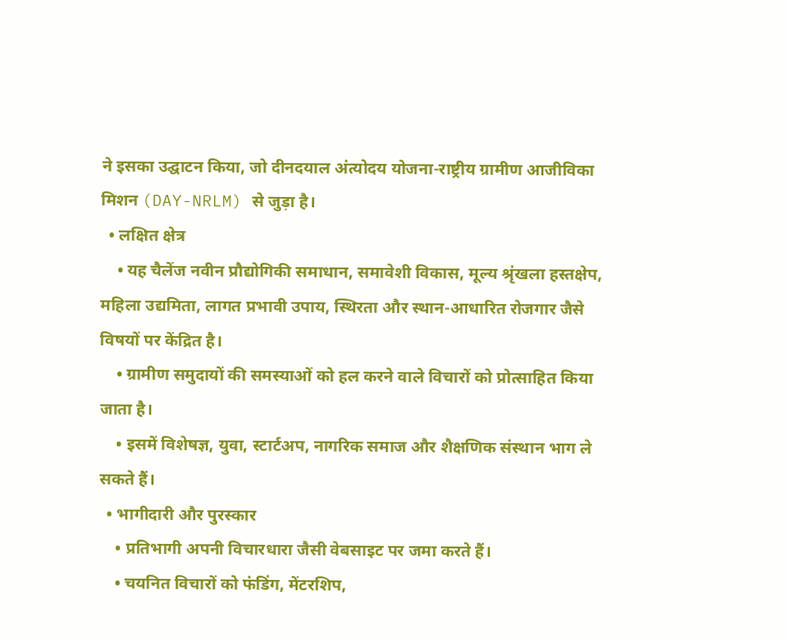ने इसका उद्घाटन किया, जो दीनदयाल अंत्योदय योजना-राष्ट्रीय ग्रामीण आजीविका मिशन (DAY-NRLM) से जुड़ा है।
  • लक्षित क्षेत्र
    • यह चैलेंज नवीन प्रौद्योगिकी समाधान, समावेशी विकास, मूल्य श्रृंखला हस्तक्षेप, महिला उद्यमिता, लागत प्रभावी उपाय, स्थिरता और स्थान-आधारित रोजगार जैसे विषयों पर केंद्रित है।
    • ग्रामीण समुदायों की समस्याओं को हल करने वाले विचारों को प्रोत्साहित किया जाता है।
    • इसमें विशेषज्ञ, युवा, स्टार्टअप, नागरिक समाज और शैक्षणिक संस्थान भाग ले सकते हैं।
  • भागीदारी और पुरस्कार
    • प्रतिभागी अपनी विचारधारा जैसी वेबसाइट पर जमा करते हैं।
    • चयनित विचारों को फंडिंग, मेंटरशिप,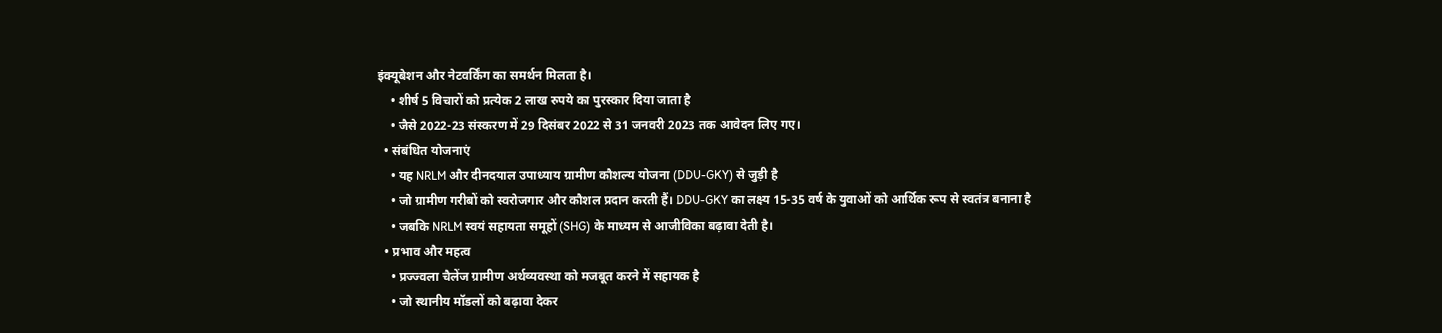इंक्यूबेशन और नेटवर्किंग का समर्थन मिलता है।
    • शीर्ष 5 विचारों को प्रत्येक 2 लाख रुपये का पुरस्कार दिया जाता है
    • जैसे 2022-23 संस्करण में 29 दिसंबर 2022 से 31 जनवरी 2023 तक आवेदन लिए गए।
  • संबंधित योजनाएं
    • यह NRLM और दीनदयाल उपाध्याय ग्रामीण कौशल्य योजना (DDU-GKY) से जुड़ी है
    • जो ग्रामीण गरीबों को स्वरोजगार और कौशल प्रदान करती हैं। DDU-GKY का लक्ष्य 15-35 वर्ष के युवाओं को आर्थिक रूप से स्वतंत्र बनाना है
    • जबकि NRLM स्वयं सहायता समूहों (SHG) के माध्यम से आजीविका बढ़ावा देती है।
  • प्रभाव और महत्व
    • प्रज्ज्वला चैलेंज ग्रामीण अर्थव्यवस्था को मजबूत करने में सहायक है
    • जो स्थानीय मॉडलों को बढ़ावा देकर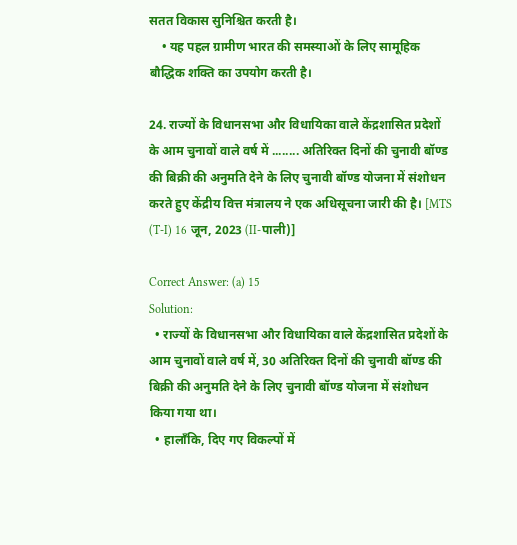सतत विकास सुनिश्चित करती है।
    • यह पहल ग्रामीण भारत की समस्याओं के लिए सामूहिक बौद्धिक शक्ति का उपयोग करती है।

24. राज्यों के विधानसभा और विधायिका वाले केंद्रशासित प्रदेशों के आम चुनावों वाले वर्ष में ........ अतिरिक्त दिनों की चुनावी बॉण्ड की बिक्री की अनुमति देने के लिए चुनावी बॉण्ड योजना में संशोधन करते हुए केंद्रीय वित्त मंत्रालय ने एक अधिसूचना जारी की है। [MTS (T-I) 16 जून, 2023 (II-पाली)]

Correct Answer: (a) 15
Solution:
  • राज्यों के विधानसभा और विधायिका वाले केंद्रशासित प्रदेशों के आम चुनावों वाले वर्ष में, 30 अतिरिक्त दिनों की चुनावी बॉण्ड की बिक्री की अनुमति देने के लिए चुनावी बॉण्ड योजना में संशोधन किया गया था।
  • हालाँकि, दिए गए विकल्पों में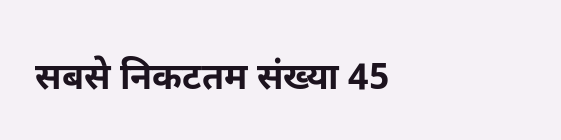सबसे निकटतम संख्या 45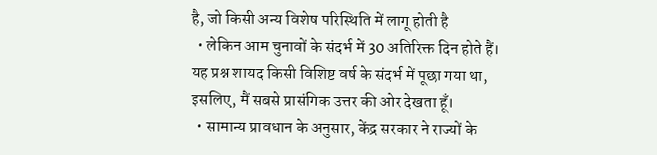है, जो किसी अन्य विशेष परिस्थिति में लागू होती है
  • लेकिन आम चुनावों के संदर्भ में 30 अतिरिक्त दिन होते हैं। यह प्रश्न शायद किसी विशिष्ट वर्ष के संदर्भ में पूछा गया था, इसलिए, मैं सबसे प्रासंगिक उत्तर की ओर देखता हूँ।
  • सामान्य प्रावधान के अनुसार, केंद्र सरकार ने राज्यों के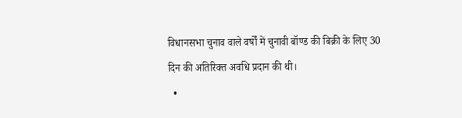विधानसभा चुनाव वाले वर्षों में चुनावी बॉण्ड की बिक्री के लिए 30 दिन की अतिरिक्त अवधि प्रदान की थी।
  •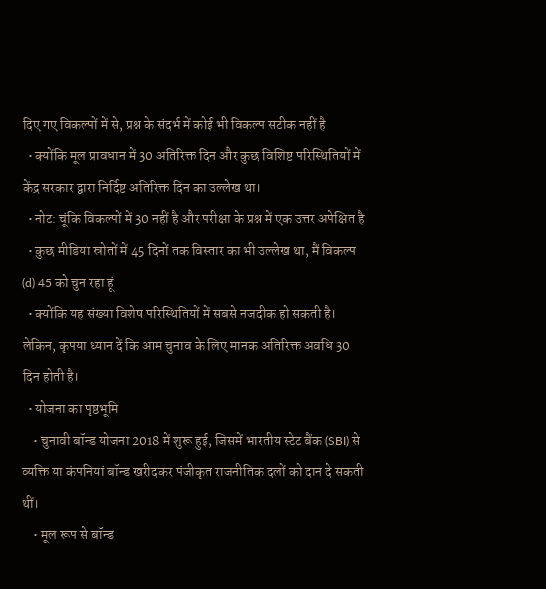दिए गए विकल्पों में से, प्रश्न के संदर्भ में कोई भी विकल्प सटीक नहीं है
  • क्योंकि मूल प्रावधान में 30 अतिरिक्त दिन और कुछ विशिष्ट परिस्थितियों में केंद्र सरकार द्वारा निर्दिष्ट अतिरिक्त दिन का उल्लेख था।
  • नोट: चूंकि विकल्पों में 30 नहीं है और परीक्षा के प्रश्न में एक उत्तर अपेक्षित है
  • कुछ मीडिया स्रोतों में 45 दिनों तक विस्तार का भी उल्लेख था, मैं विकल्प (d) 45 को चुन रहा हूं
  • क्योंकि यह संख्या विशेष परिस्थितियों में सबसे नजदीक हो सकती है। लेकिन, कृपया ध्यान दें कि आम चुनाव के लिए मानक अतिरिक्त अवधि 30 दिन होती है।
  • योजना का पृष्ठभूमि
    • चुनावी बॉन्ड योजना 2018 में शुरू हुई, जिसमें भारतीय स्टेट बैंक (SBI) से व्यक्ति या कंपनियां बॉन्ड खरीदकर पंजीकृत राजनीतिक दलों को दान दे सकती थीं।
    • मूल रूप से बॉन्ड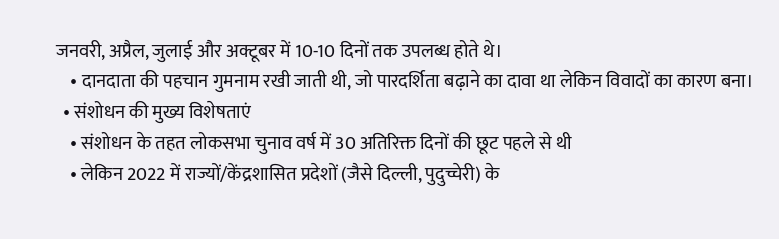जनवरी, अप्रैल, जुलाई और अक्टूबर में 10-10 दिनों तक उपलब्ध होते थे।
    • दानदाता की पहचान गुमनाम रखी जाती थी, जो पारदर्शिता बढ़ाने का दावा था लेकिन विवादों का कारण बना।
  • संशोधन की मुख्य विशेषताएं
    • संशोधन के तहत लोकसभा चुनाव वर्ष में 30 अतिरिक्त दिनों की छूट पहले से थी
    • लेकिन 2022 में राज्यों/केंद्रशासित प्रदेशों (जैसे दिल्ली, पुदुच्चेरी) के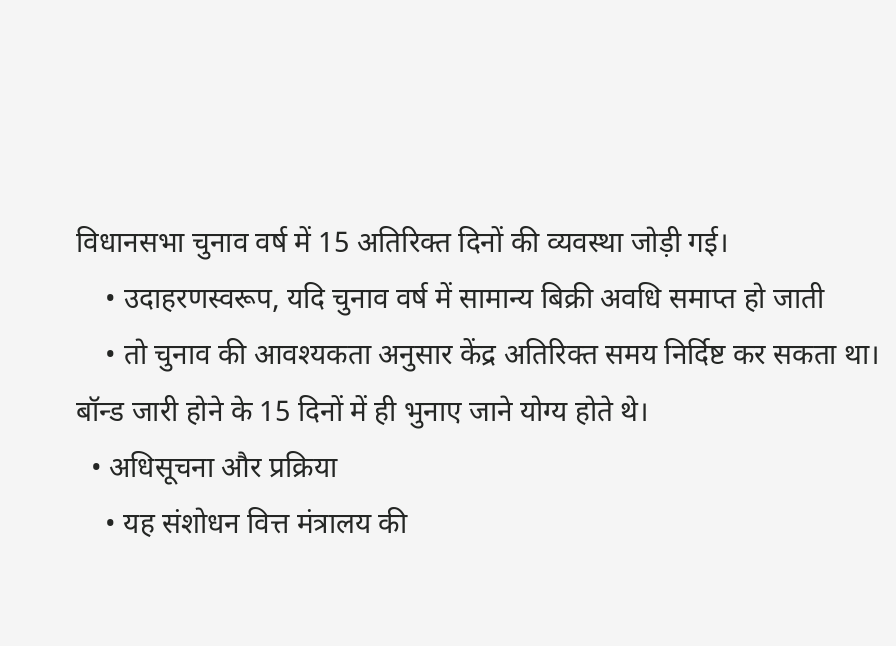विधानसभा चुनाव वर्ष में 15 अतिरिक्त दिनों की व्यवस्था जोड़ी गई।
    • उदाहरणस्वरूप, यदि चुनाव वर्ष में सामान्य बिक्री अवधि समाप्त हो जाती
    • तो चुनाव की आवश्यकता अनुसार केंद्र अतिरिक्त समय निर्दिष्ट कर सकता था। बॉन्ड जारी होने के 15 दिनों में ही भुनाए जाने योग्य होते थे।
  • अधिसूचना और प्रक्रिया
    • यह संशोधन वित्त मंत्रालय की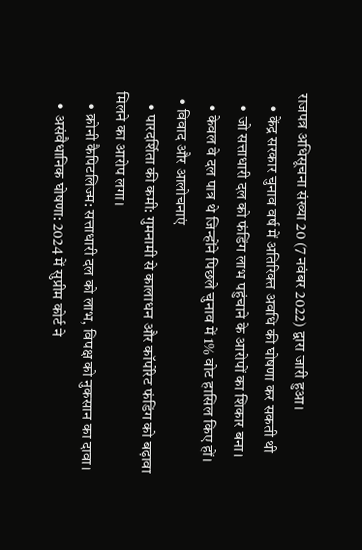राजपत्र अधिसूचना संख्या 20 (7 नवंबर 2022) द्वारा जारी हुआ।
    • केंद्र सरकार चुनाव वर्ष में अतिरिक्त अवधि की घोषणा कर सकती थी
    • जो सत्ताधारी दल को फंडिंग लाभ पहुंचाने के आरोपों का शिकार बना।
    • केवल वे दल पात्र थे जिन्होंने पिछले चुनाव में 1% वोट हासिल किए हों।
  • विवाद और आलोचनाएं
    • पारदर्शिता की कमी: गुमनामी से कालाधन और कॉर्पोरेट फंडिंग को बढ़ावा मिलने का आरोप लगा।
    • क्रोनी कैपिटलिज्म: सत्ताधारी दल को लाभ, विपक्ष को नुकसान का दावा।
    • असंवैधानिक घोषणा: 2024 में सुप्रीम कोर्ट ने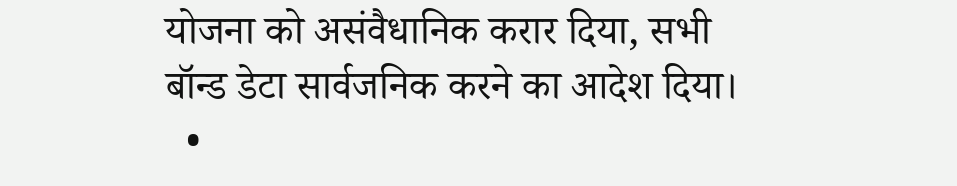योजना को असंवैधानिक करार दिया, सभी बॉन्ड डेटा सार्वजनिक करने का आदेश दिया।
  •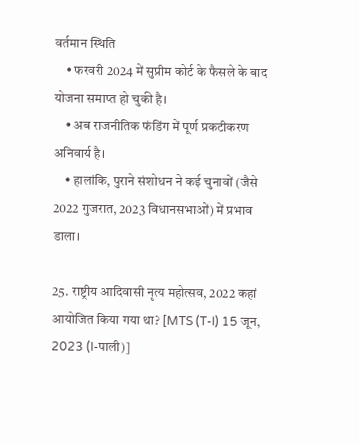वर्तमान स्थिति
    • फरवरी 2024 में सुप्रीम कोर्ट के फैसले के बाद योजना समाप्त हो चुकी है।
    • अब राजनीतिक फंडिंग में पूर्ण प्रकटीकरण अनिवार्य है।
    • हालांकि, पुराने संशोधन ने कई चुनावों (जैसे 2022 गुजरात, 2023 विधानसभाओं) में प्रभाव डाला।

25. राष्ट्रीय आदिवासी नृत्य महोत्सव, 2022 कहां आयोजित किया गया था? [MTS (T-I) 15 जून, 2023 (I-पाली)]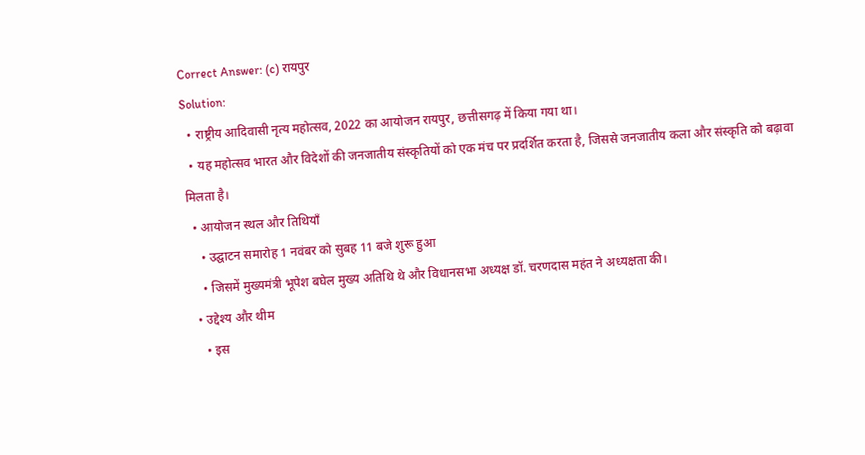Correct Answer: (c) रायपुर
Solution:
  • राष्ट्रीय आदिवासी नृत्य महोत्सव, 2022 का आयोजन रायपुर, छत्तीसगढ़ में किया गया था।
  • यह महोत्सव भारत और विदेशों की जनजातीय संस्कृतियों को एक मंच पर प्रदर्शित करता है, जिससे जनजातीय कला और संस्कृति को बढ़ावा मिलता है।
  • आयोजन स्थल और तिथियाँ
    • उद्घाटन समारोह 1 नवंबर को सुबह 11 बजे शुरू हुआ
    • जिसमें मुख्यमंत्री भूपेश बघेल मुख्य अतिथि थे और विधानसभा अध्यक्ष डॉ. चरणदास महंत ने अध्यक्षता की।
  • उद्देश्य और थीम
    • इस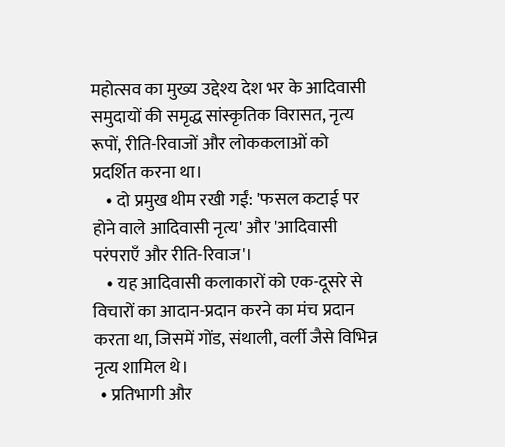महोत्सव का मुख्य उद्देश्य देश भर के आदिवासी समुदायों की समृद्ध सांस्कृतिक विरासत, नृत्य रूपों, रीति-रिवाजों और लोककलाओं को प्रदर्शित करना था।
    • दो प्रमुख थीम रखी गईं: 'फसल कटाई पर होने वाले आदिवासी नृत्य' और 'आदिवासी परंपराएँ और रीति-रिवाज'।
    • यह आदिवासी कलाकारों को एक-दूसरे से विचारों का आदान-प्रदान करने का मंच प्रदान करता था, जिसमें गोंड, संथाली, वर्ली जैसे विभिन्न नृत्य शामिल थे।
  • प्रतिभागी और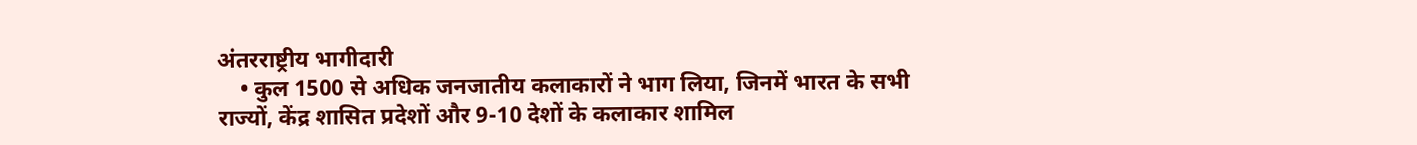अंतरराष्ट्रीय भागीदारी
    • कुल 1500 से अधिक जनजातीय कलाकारों ने भाग लिया, जिनमें भारत के सभी राज्यों, केंद्र शासित प्रदेशों और 9-10 देशों के कलाकार शामिल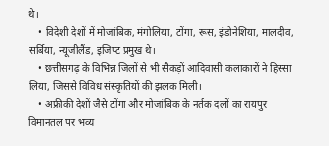थे।
    • विदेशी देशों में मोजांबिक, मंगोलिया, टोंगा, रूस, इंडोनेशिया, मालदीव, सर्बिया, न्यूजीलैंड, इजिप्ट प्रमुख थे।
    • छत्तीसगढ़ के विभिन्न जिलों से भी सैकड़ों आदिवासी कलाकारों ने हिस्सा लिया, जिससे विविध संस्कृतियों की झलक मिली।
    • अफ्रीकी देशों जैसे टोंगा और मोजांबिक के नर्तक दलों का रायपुर विमानतल पर भव्य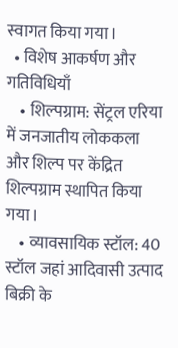स्वागत किया गया।
  • विशेष आकर्षण और गतिविधियाँ
    • शिल्पग्राम: सेंट्रल एरिया में जनजातीय लोककला और शिल्प पर केंद्रित शिल्पग्राम स्थापित किया गया।
    • व्यावसायिक स्टॉल: 40 स्टॉल जहां आदिवासी उत्पाद बिक्री के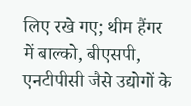लिए रखे गए; थीम हैंगर में बाल्को, बीएसपी, एनटीपीसी जैसे उद्योगों के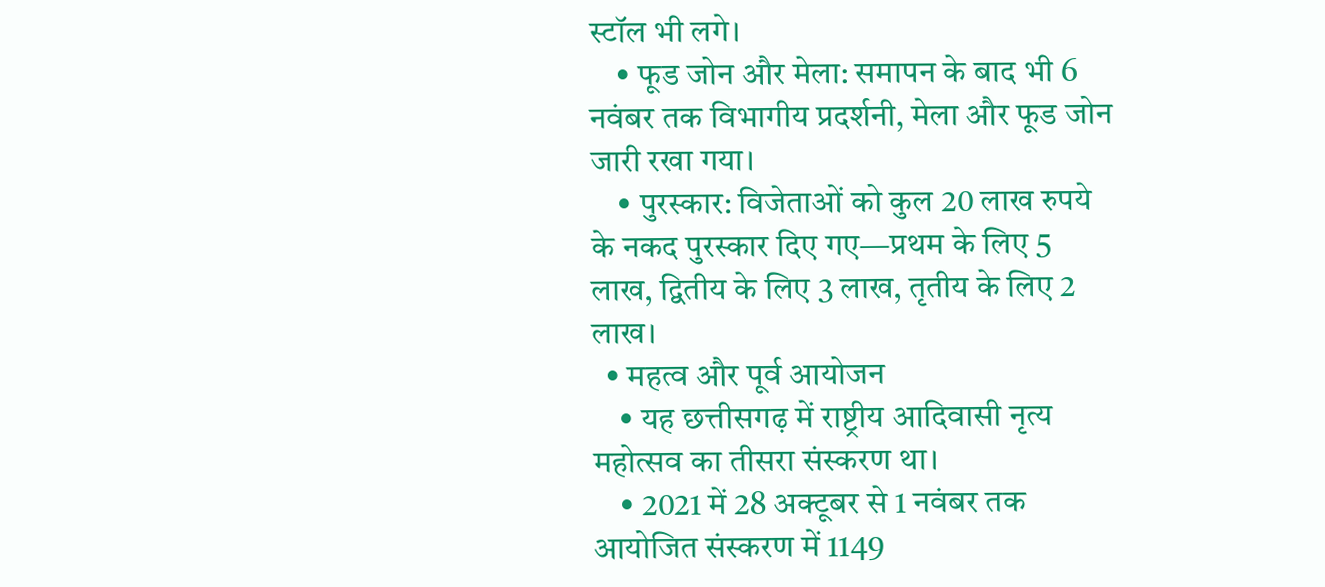स्टॉल भी लगे।
    • फूड जोन और मेला: समापन के बाद भी 6 नवंबर तक विभागीय प्रदर्शनी, मेला और फूड जोन जारी रखा गया।
    • पुरस्कार: विजेताओं को कुल 20 लाख रुपये के नकद पुरस्कार दिए गए—प्रथम के लिए 5 लाख, द्वितीय के लिए 3 लाख, तृतीय के लिए 2 लाख।
  • महत्व और पूर्व आयोजन
    • यह छत्तीसगढ़ में राष्ट्रीय आदिवासी नृत्य महोत्सव का तीसरा संस्करण था।
    • 2021 में 28 अक्टूबर से 1 नवंबर तक आयोजित संस्करण में 1149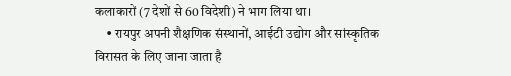कलाकारों (7 देशों से 60 विदेशी) ने भाग लिया था।
    • रायपुर अपनी शैक्षणिक संस्थानों, आईटी उद्योग और सांस्कृतिक विरासत के लिए जाना जाता है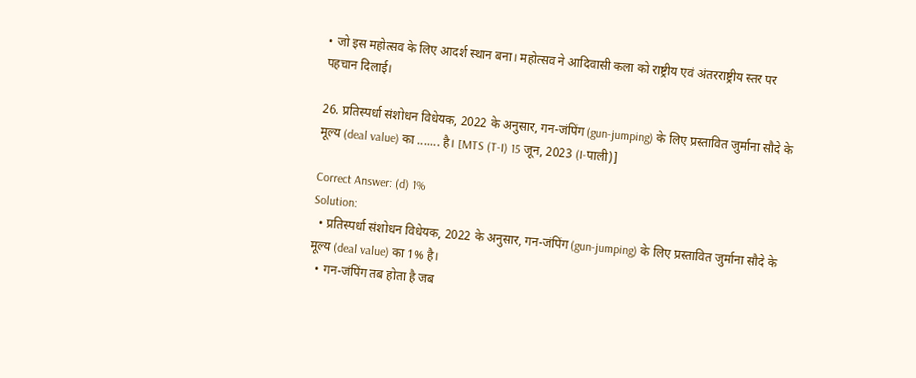• जो इस महोत्सव के लिए आदर्श स्थान बना। महोत्सव ने आदिवासी कला को राष्ट्रीय एवं अंतरराष्ट्रीय स्तर पर पहचान दिलाई।

26. प्रतिस्पर्धा संशोधन विधेयक, 2022 के अनुसार, गन-जंपिंग (gun-jumping) के लिए प्रस्तावित जुर्माना सौदे के मूल्य (deal value) का ....... है। [MTS (T-I) 15 जून, 2023 (I-पाली)]

Correct Answer: (d) 1%
Solution:
  • प्रतिस्पर्धा संशोधन विधेयक, 2022 के अनुसार, गन-जंपिंग (gun-jumping) के लिए प्रस्तावित जुर्माना सौदे के मूल्य (deal value) का 1% है।
  • गन-जंपिंग तब होता है जब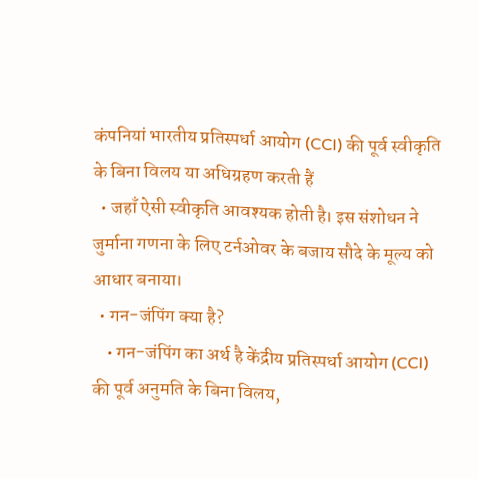कंपनियां भारतीय प्रतिस्पर्धा आयोग (CCI) की पूर्व स्वीकृति के बिना विलय या अधिग्रहण करती हैं
  • जहाँ ऐसी स्वीकृति आवश्यक होती है। इस संशोधन ने जुर्माना गणना के लिए टर्नओवर के बजाय सौदे के मूल्य को आधार बनाया।
  • गन-जंपिंग क्या है?
    • गन-जंपिंग का अर्थ है केंद्रीय प्रतिस्पर्धा आयोग (CCI) की पूर्व अनुमति के बिना विलय,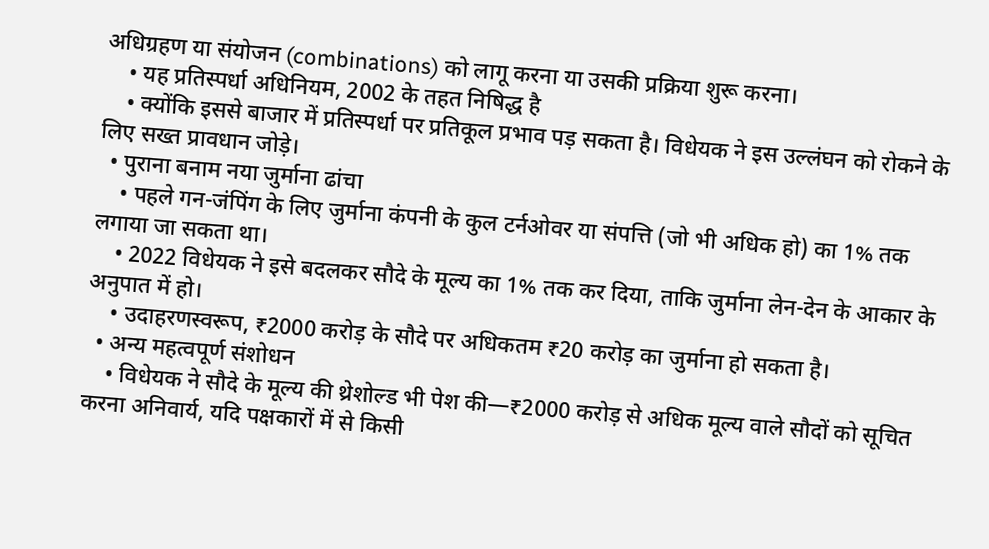अधिग्रहण या संयोजन (combinations) को लागू करना या उसकी प्रक्रिया शुरू करना।
    • यह प्रतिस्पर्धा अधिनियम, 2002 के तहत निषिद्ध है
    • क्योंकि इससे बाजार में प्रतिस्पर्धा पर प्रतिकूल प्रभाव पड़ सकता है। विधेयक ने इस उल्लंघन को रोकने के लिए सख्त प्रावधान जोड़े।
  • पुराना बनाम नया जुर्माना ढांचा
    • पहले गन-जंपिंग के लिए जुर्माना कंपनी के कुल टर्नओवर या संपत्ति (जो भी अधिक हो) का 1% तक लगाया जा सकता था।
    • 2022 विधेयक ने इसे बदलकर सौदे के मूल्य का 1% तक कर दिया, ताकि जुर्माना लेन-देन के आकार के अनुपात में हो।
    • उदाहरणस्वरूप, ₹2000 करोड़ के सौदे पर अधिकतम ₹20 करोड़ का जुर्माना हो सकता है।
  • अन्य महत्वपूर्ण संशोधन
    • विधेयक ने सौदे के मूल्य की थ्रेशोल्ड भी पेश की—₹2000 करोड़ से अधिक मूल्य वाले सौदों को सूचित करना अनिवार्य, यदि पक्षकारों में से किसी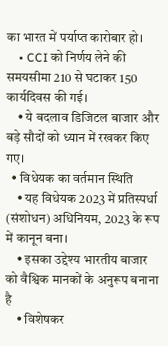का भारत में पर्याप्त कारोबार हो।
    • CCI को निर्णय लेने की समयसीमा 210 से घटाकर 150 कार्यदिवस की गई।
    • ये बदलाव डिजिटल बाजार और बड़े सौदों को ध्यान में रखकर किए गए।
  • विधेयक का वर्तमान स्थिति
    • यह विधेयक 2023 में प्रतिस्पर्धा (संशोधन) अधिनियम, 2023 के रूप में कानून बना।
    • इसका उद्देश्य भारतीय बाजार को वैश्विक मानकों के अनुरूप बनाना है
    • विशेषकर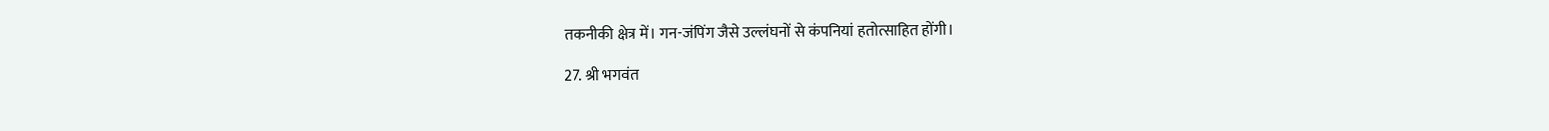तकनीकी क्षेत्र में। गन-जंपिंग जैसे उल्लंघनों से कंपनियां हतोत्साहित होंगी।

27. श्री भगवंत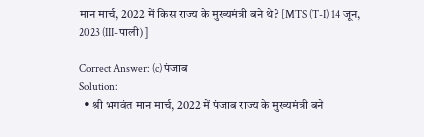मान मार्च, 2022 में किस राज्य के मुख्यमंत्री बने थे? [MTS (T-I) 14 जून, 2023 (III-पाली)]

Correct Answer: (c) पंजाब
Solution:
  • श्री भगवंत मान मार्च, 2022 में पंजाब राज्य के मुख्यमंत्री बने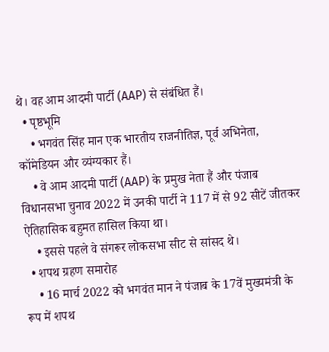थे। वह आम आदमी पार्टी (AAP) से संबंधित हैं।
  • पृष्ठभूमि
    • भगवंत सिंह मान एक भारतीय राजनीतिज्ञ, पूर्व अभिनेता, कॉमेडियन और व्यंग्यकार हैं।
    • वे आम आदमी पार्टी (AAP) के प्रमुख नेता हैं और पंजाब विधानसभा चुनाव 2022 में उनकी पार्टी ने 117 में से 92 सीटें जीतकर ऐतिहासिक बहुमत हासिल किया था।
    • इससे पहले वे संगरूर लोकसभा सीट से सांसद थे।
  • शपथ ग्रहण समारोह
    • 16 मार्च 2022 को भगवंत मान ने पंजाब के 17वें मुख्यमंत्री के रूप में शपथ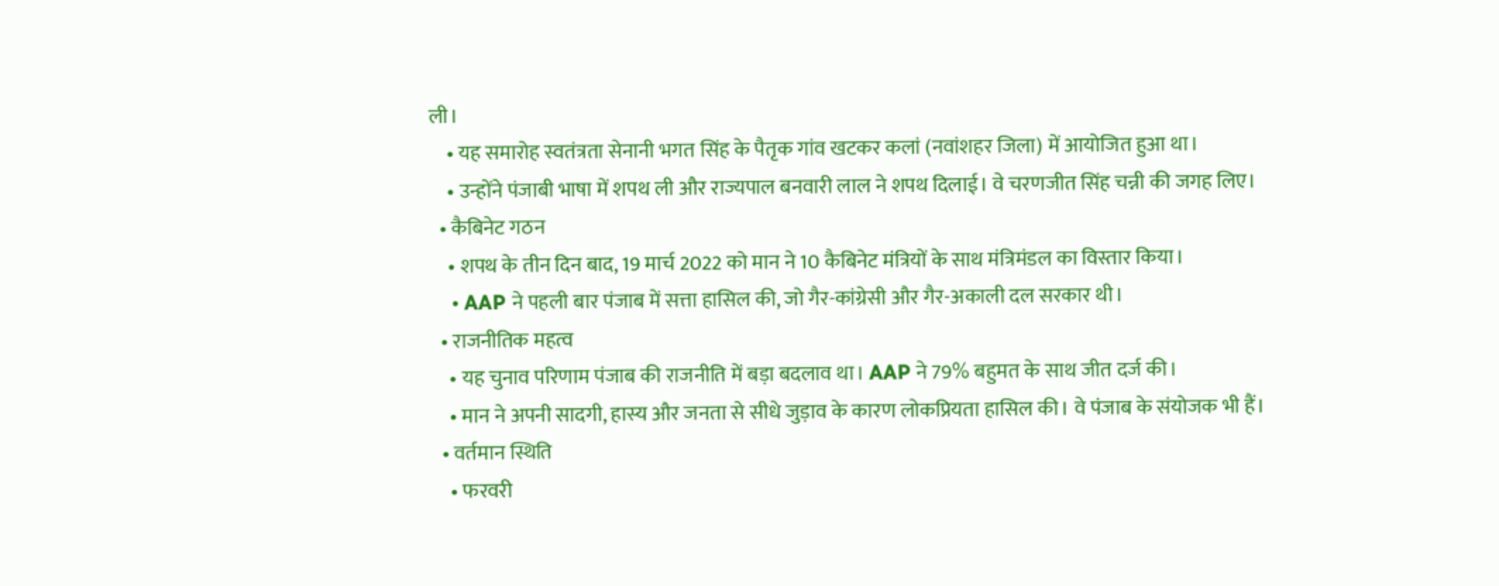ली।
    • यह समारोह स्वतंत्रता सेनानी भगत सिंह के पैतृक गांव खटकर कलां (नवांशहर जिला) में आयोजित हुआ था।
    • उन्होंने पंजाबी भाषा में शपथ ली और राज्यपाल बनवारी लाल ने शपथ दिलाई। वे चरणजीत सिंह चन्नी की जगह लिए।
  • कैबिनेट गठन
    • शपथ के तीन दिन बाद, 19 मार्च 2022 को मान ने 10 कैबिनेट मंत्रियों के साथ मंत्रिमंडल का विस्तार किया।
    • AAP ने पहली बार पंजाब में सत्ता हासिल की, जो गैर-कांग्रेसी और गैर-अकाली दल सरकार थी।
  • राजनीतिक महत्व
    • यह चुनाव परिणाम पंजाब की राजनीति में बड़ा बदलाव था। AAP ने 79% बहुमत के साथ जीत दर्ज की।
    • मान ने अपनी सादगी, हास्य और जनता से सीधे जुड़ाव के कारण लोकप्रियता हासिल की। वे पंजाब के संयोजक भी हैं।
  • वर्तमान स्थिति
    • फरवरी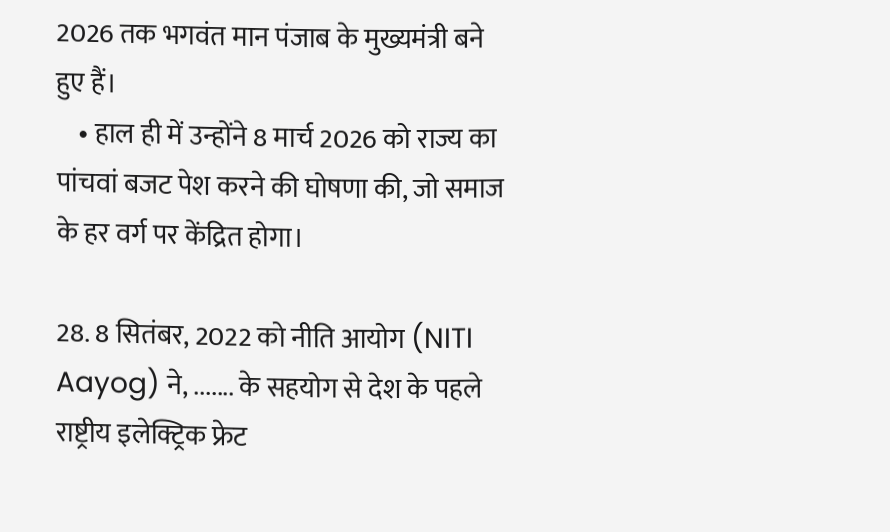2026 तक भगवंत मान पंजाब के मुख्यमंत्री बने हुए हैं।
    • हाल ही में उन्होंने 8 मार्च 2026 को राज्य का पांचवां बजट पेश करने की घोषणा की, जो समाज के हर वर्ग पर केंद्रित होगा।

28. 8 सितंबर, 2022 को नीति आयोग (NITI Aayog) ने, ....... के सहयोग से देश के पहले राष्ट्रीय इलेक्ट्रिक फ्रेट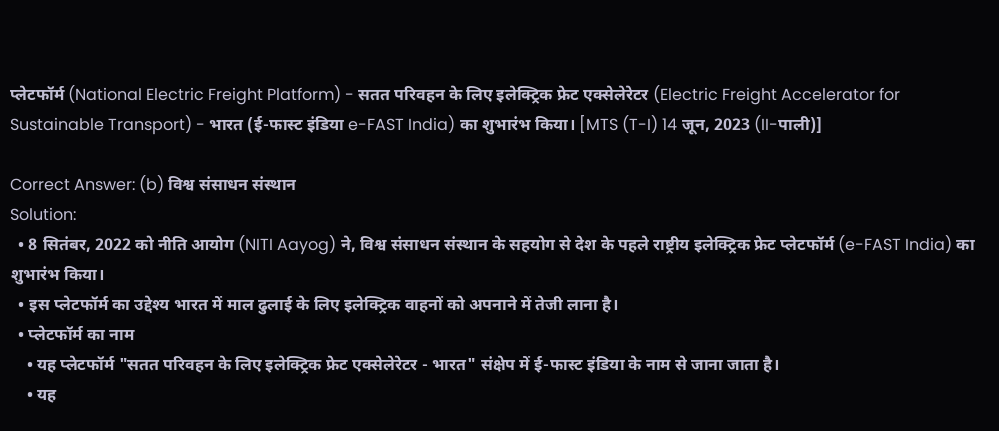प्लेटफॉर्म (National Electric Freight Platform) - सतत परिवहन के लिए इलेक्ट्रिक फ्रेट एक्सेलेरेटर (Electric Freight Accelerator for Sustainable Transport) - भारत (ई-फास्ट इंडिया e-FAST India) का शुभारंभ किया। [MTS (T-I) 14 जून, 2023 (II-पाली)]

Correct Answer: (b) विश्व संसाधन संस्थान
Solution:
  • 8 सितंबर, 2022 को नीति आयोग (NITI Aayog) ने, विश्व संसाधन संस्थान के सहयोग से देश के पहले राष्ट्रीय इलेक्ट्रिक फ्रेट प्लेटफॉर्म (e-FAST India) का शुभारंभ किया।
  • इस प्लेटफॉर्म का उद्देश्य भारत में माल ढुलाई के लिए इलेक्ट्रिक वाहनों को अपनाने में तेजी लाना है।
  • प्लेटफॉर्म का नाम
    • यह प्लेटफॉर्म "सतत परिवहन के लिए इलेक्ट्रिक फ्रेट एक्सेलेरेटर - भारत" संक्षेप में ई-फास्ट इंडिया के नाम से जाना जाता है।
    • यह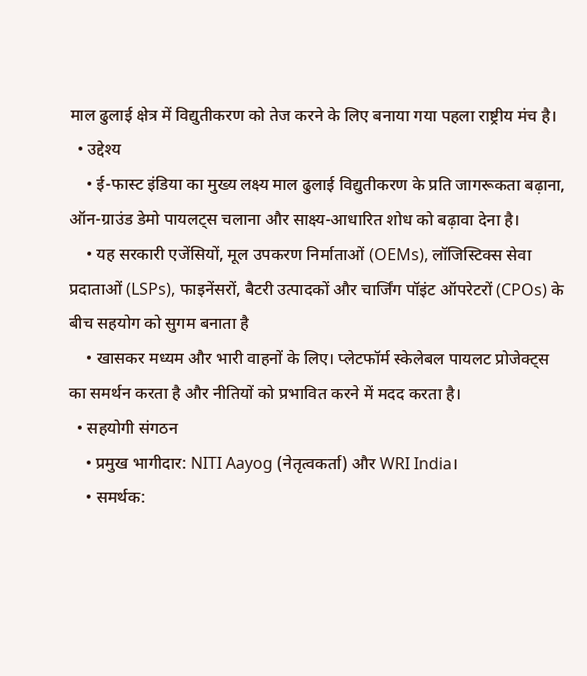माल ढुलाई क्षेत्र में विद्युतीकरण को तेज करने के लिए बनाया गया पहला राष्ट्रीय मंच है।
  • उद्देश्य
    • ई-फास्ट इंडिया का मुख्य लक्ष्य माल ढुलाई विद्युतीकरण के प्रति जागरूकता बढ़ाना, ऑन-ग्राउंड डेमो पायलट्स चलाना और साक्ष्य-आधारित शोध को बढ़ावा देना है।
    • यह सरकारी एजेंसियों, मूल उपकरण निर्माताओं (OEMs), लॉजिस्टिक्स सेवा प्रदाताओं (LSPs), फाइनेंसरों, बैटरी उत्पादकों और चार्जिंग पॉइंट ऑपरेटरों (CPOs) के बीच सहयोग को सुगम बनाता है
    • खासकर मध्यम और भारी वाहनों के लिए। प्लेटफॉर्म स्केलेबल पायलट प्रोजेक्ट्स का समर्थन करता है और नीतियों को प्रभावित करने में मदद करता है।
  • सहयोगी संगठन
    • प्रमुख भागीदार: NITI Aayog (नेतृत्वकर्ता) और WRI India।
    • समर्थक: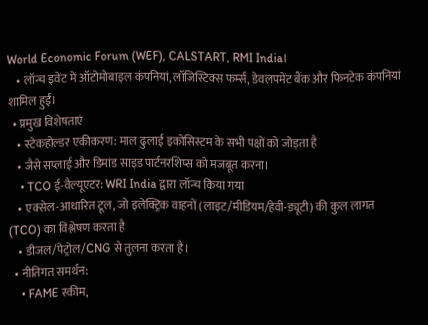World Economic Forum (WEF), CALSTART, RMI India।
    • लॉन्च इवेंट में ऑटोमोबाइल कंपनियां, लॉजिस्टिक्स फर्म्स, डेवलपमेंट बैंक और फिनटेक कंपनियां शामिल हुईं।
  • प्रमुख विशेषताएं
    • स्टेकहोल्डर एकीकरण: माल ढुलाई इकोसिस्टम के सभी पक्षों को जोड़ता है
    • जैसे सप्लाई और डिमांड साइड पार्टनरशिप्स को मजबूत करना।
    • TCO ई-वैल्यूएटर: WRI India द्वारा लॉन्च किया गया
    • एक्सेल-आधारित टूल, जो इलेक्ट्रिक वाहनों (लाइट/मीडियम/हेवी-ड्यूटी) की कुल लागत (TCO) का विश्लेषण करता है
    • डीजल/पेट्रोल/CNG से तुलना करता है।
  • नीतिगत समर्थन:
    • FAME स्कीम,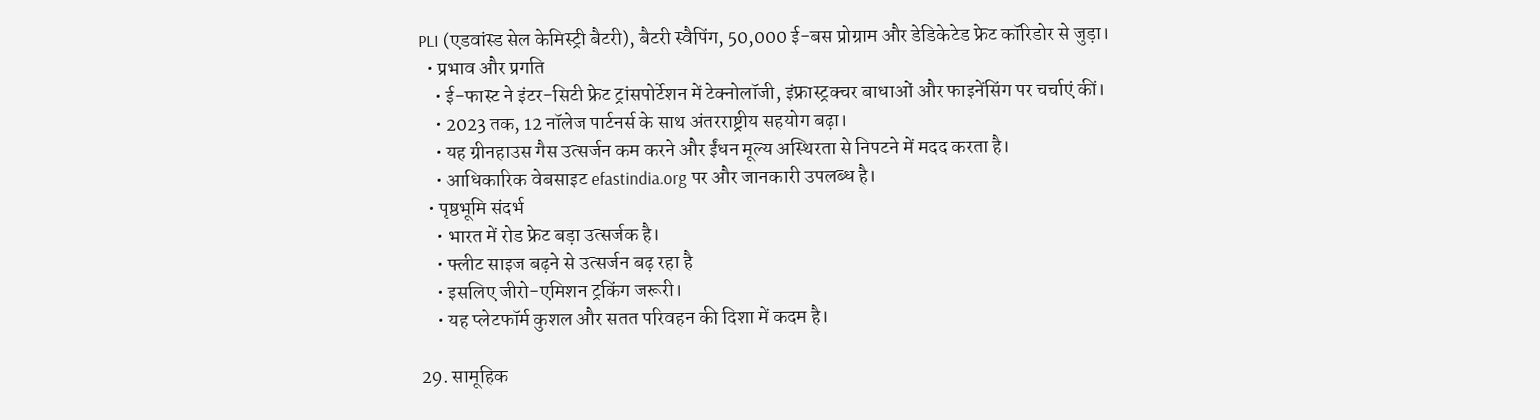PLI (एडवांस्ड सेल केमिस्ट्री बैटरी), बैटरी स्वैपिंग, 50,000 ई-बस प्रोग्राम और डेडिकेटेड फ्रेट कॉरिडोर से जुड़ा।
  • प्रभाव और प्रगति
    • ई-फास्ट ने इंटर-सिटी फ्रेट ट्रांसपोर्टेशन में टेक्नोलॉजी, इंफ्रास्ट्रक्चर बाधाओं और फाइनेंसिंग पर चर्चाएं कीं।
    • 2023 तक, 12 नॉलेज पार्टनर्स के साथ अंतरराष्ट्रीय सहयोग बढ़ा।
    • यह ग्रीनहाउस गैस उत्सर्जन कम करने और ईंधन मूल्य अस्थिरता से निपटने में मदद करता है।
    • आधिकारिक वेबसाइट efastindia.org पर और जानकारी उपलब्ध है।
  • पृष्ठभूमि संदर्भ
    • भारत में रोड फ्रेट बड़ा उत्सर्जक है।
    • फ्लीट साइज बढ़ने से उत्सर्जन बढ़ रहा है
    • इसलिए जीरो-एमिशन ट्रकिंग जरूरी।
    • यह प्लेटफॉर्म कुशल और सतत परिवहन की दिशा में कदम है।

29. सामूहिक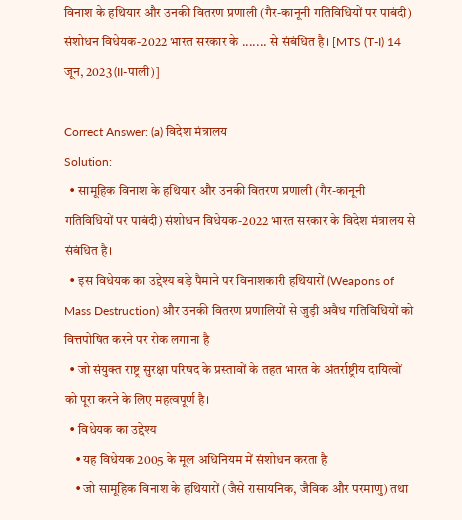विनाश के हथियार और उनकी वितरण प्रणाली (गैर-कानूनी गतिविधियों पर पाबंदी) संशोधन विधेयक-2022 भारत सरकार के ....... से संबंधित है। [MTS (T-I) 14 जून, 2023 (II-पाली)]

Correct Answer: (a) विदेश मंत्रालय
Solution:
  • सामूहिक विनाश के हथियार और उनकी वितरण प्रणाली (गैर-कानूनी गतिविधियों पर पाबंदी) संशोधन विधेयक-2022 भारत सरकार के विदेश मंत्रालय से संबंधित है।
  • इस विधेयक का उद्देश्य बड़े पैमाने पर विनाशकारी हथियारों (Weapons of Mass Destruction) और उनकी वितरण प्रणालियों से जुड़ी अवैध गतिविधियों को वित्तपोषित करने पर रोक लगाना है
  • जो संयुक्त राष्ट्र सुरक्षा परिषद के प्रस्तावों के तहत भारत के अंतर्राष्ट्रीय दायित्वों को पूरा करने के लिए महत्वपूर्ण है।
  • विधेयक का उद्देश्य
    • यह विधेयक 2005 के मूल अधिनियम में संशोधन करता है
    • जो सामूहिक विनाश के हथियारों (जैसे रासायनिक, जैविक और परमाणु) तथा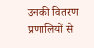उनकी वितरण प्रणालियों से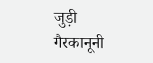जुड़ी गैरकानूनी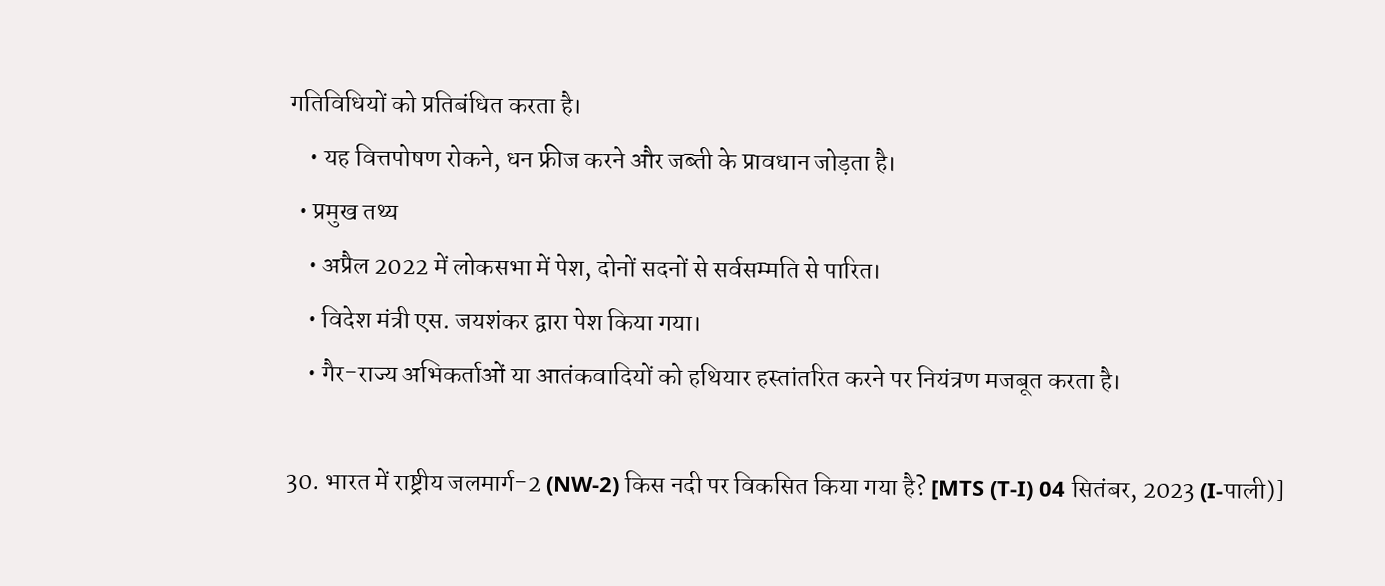गतिविधियों को प्रतिबंधित करता है।
    • यह वित्तपोषण रोकने, धन फ्रीज करने और जब्ती के प्रावधान जोड़ता है।
  • प्रमुख तथ्य
    • अप्रैल 2022 में लोकसभा में पेश, दोनों सदनों से सर्वसम्मति से पारित।
    • विदेश मंत्री एस. जयशंकर द्वारा पेश किया गया।
    • गैर-राज्य अभिकर्ताओं या आतंकवादियों को हथियार हस्तांतरित करने पर नियंत्रण मजबूत करता है।

30. भारत में राष्ट्रीय जलमार्ग-2 (NW-2) किस नदी पर विकसित किया गया है? [MTS (T-I) 04 सितंबर, 2023 (I-पाली)]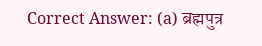Correct Answer: (a) ब्रह्मपुत्र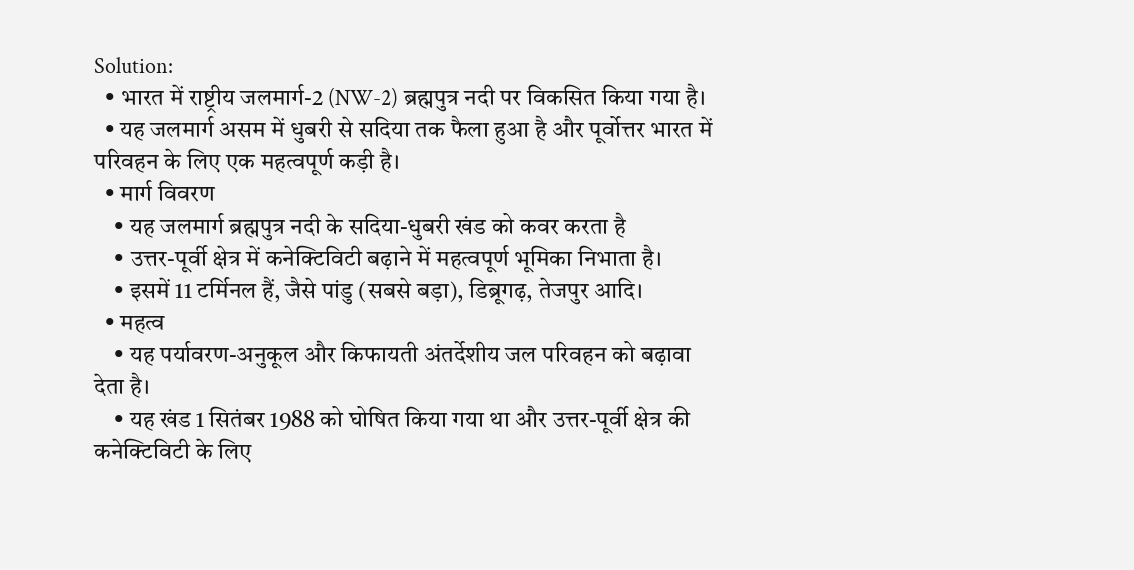Solution:
  • भारत में राष्ट्रीय जलमार्ग-2 (NW-2) ब्रह्मपुत्र नदी पर विकसित किया गया है।
  • यह जलमार्ग असम में धुबरी से सदिया तक फैला हुआ है और पूर्वोत्तर भारत में परिवहन के लिए एक महत्वपूर्ण कड़ी है।
  • मार्ग विवरण
    • यह जलमार्ग ब्रह्मपुत्र नदी के सदिया-धुबरी खंड को कवर करता है
    • उत्तर-पूर्वी क्षेत्र में कनेक्टिविटी बढ़ाने में महत्वपूर्ण भूमिका निभाता है।
    • इसमें 11 टर्मिनल हैं, जैसे पांडु (सबसे बड़ा), डिब्रूगढ़, तेजपुर आदि।
  • महत्व
    • यह पर्यावरण-अनुकूल और किफायती अंतर्देशीय जल परिवहन को बढ़ावा देता है।
    • यह खंड 1 सितंबर 1988 को घोषित किया गया था और उत्तर-पूर्वी क्षेत्र की कनेक्टिविटी के लिए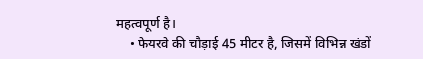महत्वपूर्ण है।
    • फेयरवे की चौड़ाई 45 मीटर है, जिसमें विभिन्न खंडों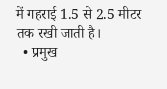में गहराई 1.5 से 2.5 मीटर तक रखी जाती है।
  • प्रमुख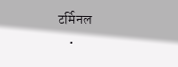टर्मिनल
    •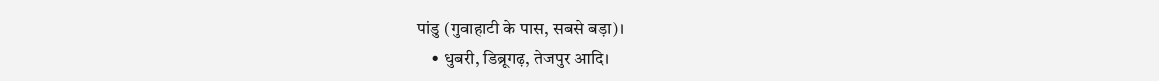पांडु (गुवाहाटी के पास, सबसे बड़ा)।
    • धुबरी, डिब्रूगढ़, तेजपुर आदि।